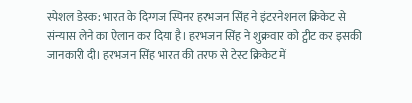स्पेशल डेस्क: भारत के दिग्गज स्पिनर हरभजन सिंह ने इंटरनेशनल क्रिकेट से संन्यास लेने का ऐलान कर दिया है। हरभजन सिंह ने शुक्रवार को ट्वीट कर इसकी जानकारी दी। हरभजन सिंह भारत की तरफ से टेस्ट क्रिकेट में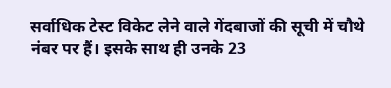सर्वाधिक टेस्ट विकेट लेने वाले गेंदबाजों की सूची में चौथे नंबर पर हैं। इसके साथ ही उनके 23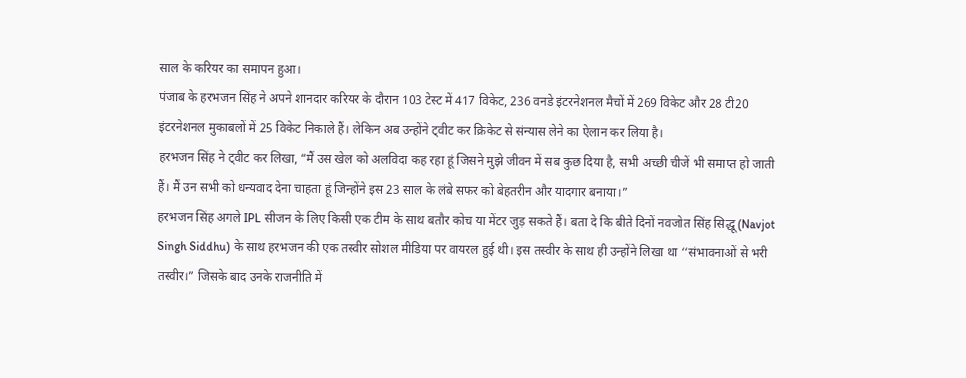साल के करियर का समापन हुआ।
पंजाब के हरभजन सिंह ने अपने शानदार करियर के दौरान 103 टेस्ट में 417 विकेट, 236 वनडे इंटरनेशनल मैचों में 269 विकेट और 28 टी20 इंटरनेशनल मुकाबलों में 25 विकेट निकाले हैं। लेकिन अब उन्होंने ट्वीट कर क्रिकेट से संन्यास लेने का ऐलान कर लिया है।
हरभजन सिंह ने ट्वीट कर लिखा, “मैं उस खेल को अलविदा कह रहा हूं जिसने मुझे जीवन में सब कुछ दिया है, सभी अच्छी चीजें भी समाप्त हो जाती हैं। मैं उन सभी को धन्यवाद देना चाहता हूं जिन्होंने इस 23 साल के लंबे सफर को बेहतरीन और यादगार बनाया।”
हरभजन सिंह अगले IPL सीजन के लिए किसी एक टीम के साथ बतौर कोच या मेंटर जुड़ सकते हैं। बता दे कि बीते दिनों नवजोत सिंह सिद्धू (Navjot Singh Siddhu) के साथ हरभजन की एक तस्वीर सोशल मीडिया पर वायरल हुई थी। इस तस्वीर के साथ ही उन्होंने लिखा था ‘‘संभावनाओं से भरी तस्वीर।” जिसके बाद उनके राजनीति में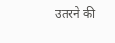उतरने की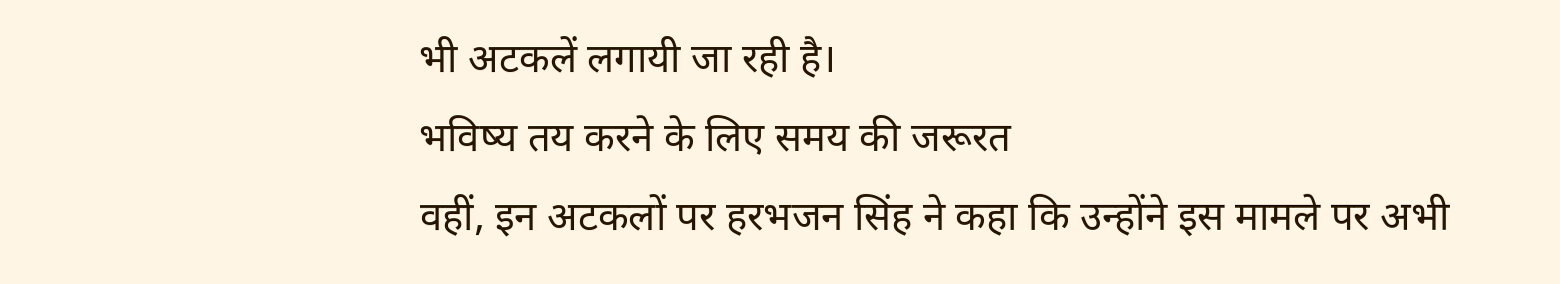भी अटकलें लगायी जा रही है।
भविष्य तय करने के लिए समय की जरूरत
वहीं, इन अटकलों पर हरभजन सिंह ने कहा कि उन्होंने इस मामले पर अभी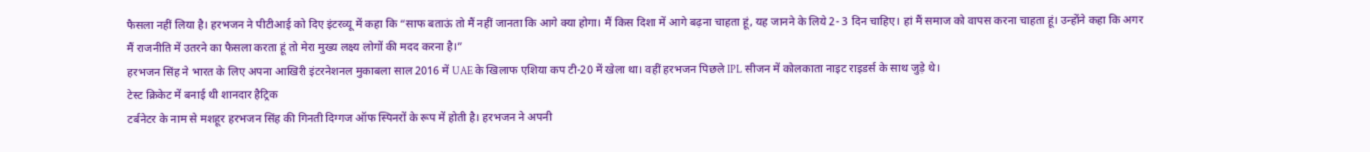फैसला नहीं लिया है। हरभजन ने पीटीआई को दिए इंटरव्यू में कहा कि “साफ बताऊं तो मैं नहीं जानता कि आगे क्या होगा। मैं किस दिशा में आगे बढ़ना चाहता हूं, यह जानने के लिये 2- 3 दिन चाहिए। हां मैं समाज को वापस करना चाहता हूं। उन्होंने कहा कि अगर मैं राजनीति में उतरने का फैसला करता हूं तो मेरा मुख्य लक्ष्य लोगों की मदद करना है।”
हरभजन सिंह ने भारत के लिए अपना आखिरी इंटरनेशनल मुकाबला साल 2016 में UAE के खिलाफ एशिया कप टी-20 में खेला था। वहीं हरभजन पिछले IPL सीजन में कोलकाता नाइट राइडर्स के साथ जुड़े थे।
टेस्ट क्रिकेट में बनाई थी शानदार हैट्रिक
टर्बनेटर के नाम से मशहूर हरभजन सिंह की गिनती दिग्गज ऑफ स्पिनरों के रूप में होती है। हरभजन ने अपनी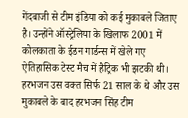गेंदबाजी से टीम इंडिया को कई मुकाबले जिताए है। उन्होंने ऑस्ट्रेलिया के खिलाफ 2001 में कोलकाता के ईडन गार्डन्स में खेले गए ऐतिहासिक टेस्ट मैच में हैट्रिक भी झटकी थी। हरभजन उस वक्त सिर्फ 21 साल के थे और उस मुकाबले के बाद हरभजन सिंह टीम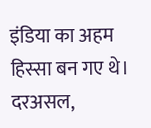इंडिया का अहम हिस्सा बन गए थे।
दरअसल,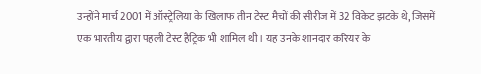उन्होंने मार्च 2001 में ऑस्ट्रेलिया के खिलाफ तीन टेस्ट मैचों की सीरीज में 32 विकेट झटके थे, जिसमें एक भारतीय द्वारा पहली टेस्ट हैट्रिक भी शामिल थी। यह उनके शानदार करियर के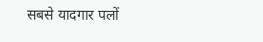सबसे यादगार पलों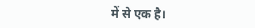में से एक है।